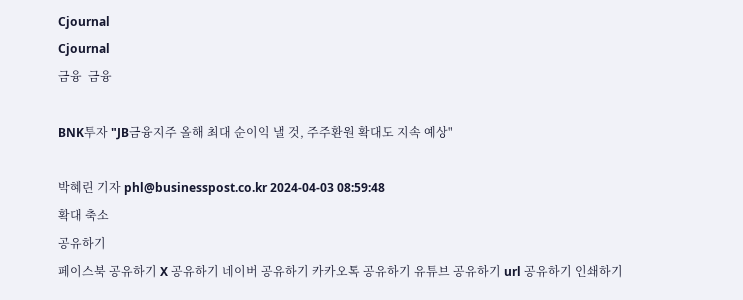Cjournal
Cjournal
금융  금융

BNK투자 "JB금융지주 올해 최대 순이익 낼 것, 주주환원 확대도 지속 예상"

박혜린 기자 phl@businesspost.co.kr 2024-04-03 08:59:48
확대 축소
공유하기
페이스북 공유하기 X 공유하기 네이버 공유하기 카카오톡 공유하기 유튜브 공유하기 url 공유하기 인쇄하기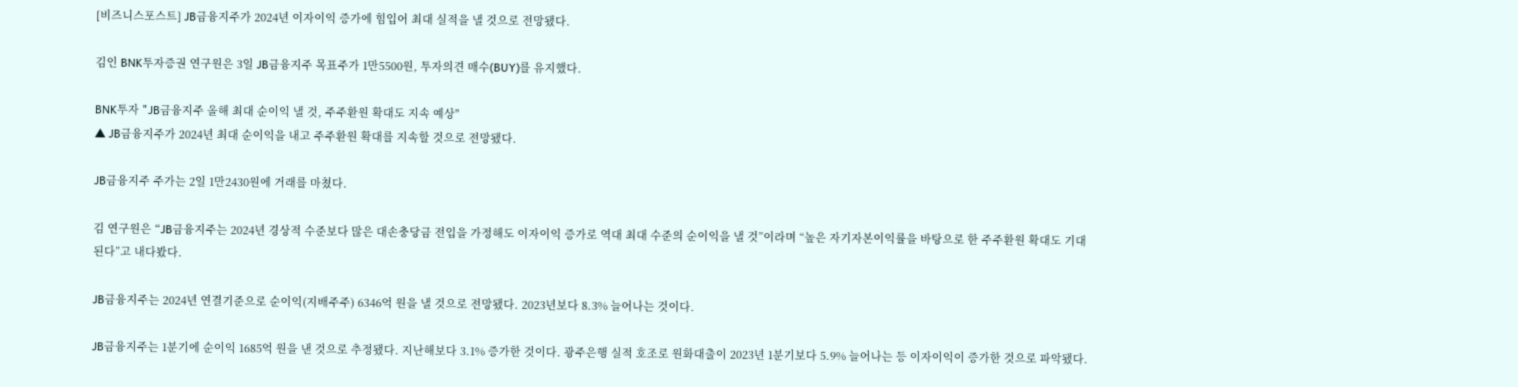[비즈니스포스트] JB금융지주가 2024년 이자이익 증가에 힘입어 최대 실적을 낼 것으로 전망됐다.

김인 BNK투자증권 연구원은 3일 JB금융지주 목표주가 1만5500원, 투자의견 매수(BUY)를 유지했다.

BNK투자 "JB금융지주 올해 최대 순이익 낼 것, 주주환원 확대도 지속 예상"
▲ JB금융지주가 2024년 최대 순이익을 내고 주주환원 확대를 지속할 것으로 전망됐다.

JB금융지주 주가는 2일 1만2430원에 거래를 마쳤다.

김 연구원은 “JB금융지주는 2024년 경상적 수준보다 많은 대손충당금 전입을 가정해도 이자이익 증가로 역대 최대 수준의 순이익을 낼 것”이라며 “높은 자기자본이익률을 바탕으로 한 주주환원 확대도 기대된다”고 내다봤다.

JB금융지주는 2024년 연결기준으로 순이익(지배주주) 6346억 원을 낼 것으로 전망됐다. 2023년보다 8.3% 늘어나는 것이다.

JB금융지주는 1분기에 순이익 1685억 원을 낸 것으로 추정됐다. 지난해보다 3.1% 증가한 것이다. 광주은행 실적 호조로 원화대출이 2023년 1분기보다 5.9% 늘어나는 등 이자이익이 증가한 것으로 파악됐다.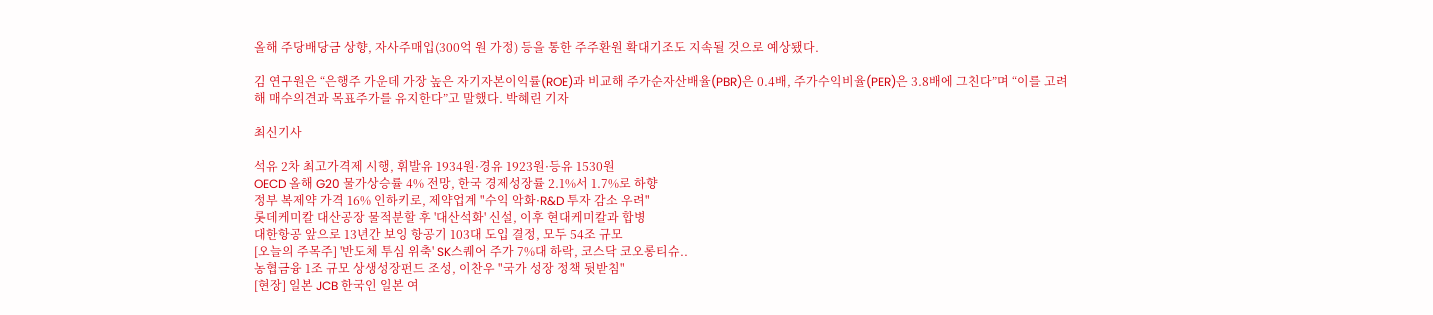올해 주당배당금 상향, 자사주매입(300억 원 가정) 등을 통한 주주환원 확대기조도 지속될 것으로 예상됐다.

김 연구원은 “은행주 가운데 가장 높은 자기자본이익률(ROE)과 비교해 주가순자산배율(PBR)은 0.4배, 주가수익비율(PER)은 3.8배에 그친다”며 “이를 고려해 매수의견과 목표주가를 유지한다”고 말했다. 박혜린 기자

최신기사

석유 2차 최고가격제 시행, 휘발유 1934원·경유 1923원·등유 1530원
OECD 올해 G20 물가상승률 4% 전망, 한국 경제성장률 2.1%서 1.7%로 하향
정부 복제약 가격 16% 인하키로, 제약업계 "수익 악화·R&D 투자 감소 우려"
롯데케미칼 대산공장 물적분할 후 '대산석화' 신설, 이후 현대케미칼과 합병
대한항공 앞으로 13년간 보잉 항공기 103대 도입 결정, 모두 54조 규모
[오늘의 주목주] '반도체 투심 위축' SK스퀘어 주가 7%대 하락, 코스닥 코오롱티슈..
농협금융 1조 규모 상생성장펀드 조성, 이찬우 "국가 성장 정책 뒷받침"
[현장] 일본 JCB 한국인 일본 여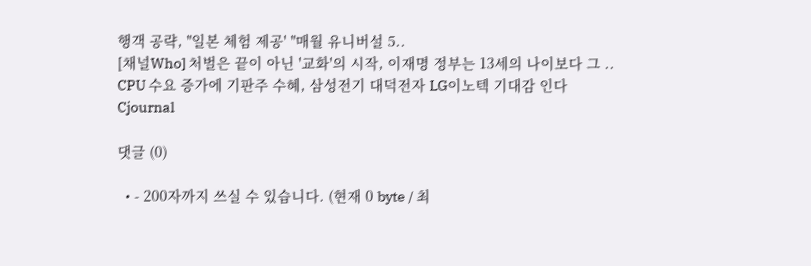행객 공략, "일본 체험 제공' "매월 유니버설 5..
[채널Who] 처벌은 끝이 아닌 '교화'의 시작, 이재명 정부는 13세의 나이보다 그 ..
CPU 수요 증가에 기판주 수혜, 삼성전기 대덕전자 LG이노텍 기대감 인다
Cjournal

댓글 (0)

  • - 200자까지 쓰실 수 있습니다. (현재 0 byte / 최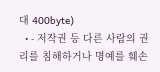대 400byte)
  • - 저작권 등 다른 사람의 권리를 침해하거나 명예를 훼손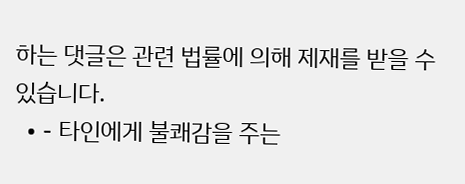하는 댓글은 관련 법률에 의해 제재를 받을 수 있습니다.
  • - 타인에게 불쾌감을 주는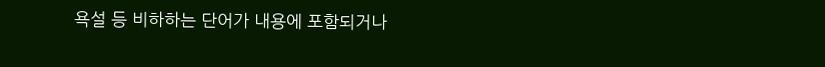욕설 등 비하하는 단어가 내용에 포함되거나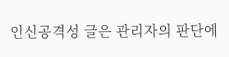인신공격성 글은 관리자의 판단에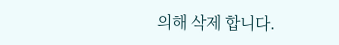의해 삭제 합니다.